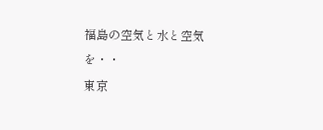福島の空気と水と空気を・・
東京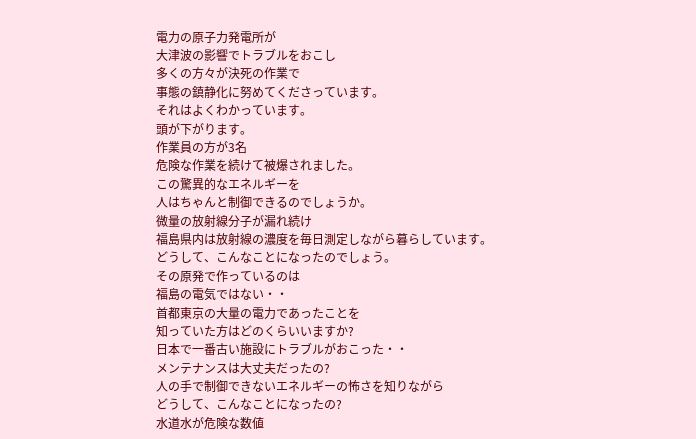電力の原子力発電所が
大津波の影響でトラブルをおこし
多くの方々が決死の作業で
事態の鎮静化に努めてくださっています。
それはよくわかっています。
頭が下がります。
作業員の方が3名
危険な作業を続けて被爆されました。
この驚異的なエネルギーを
人はちゃんと制御できるのでしょうか。
微量の放射線分子が漏れ続け
福島県内は放射線の濃度を毎日測定しながら暮らしています。
どうして、こんなことになったのでしょう。
その原発で作っているのは
福島の電気ではない・・
首都東京の大量の電力であったことを
知っていた方はどのくらいいますか?
日本で一番古い施設にトラブルがおこった・・
メンテナンスは大丈夫だったの?
人の手で制御できないエネルギーの怖さを知りながら
どうして、こんなことになったの?
水道水が危険な数値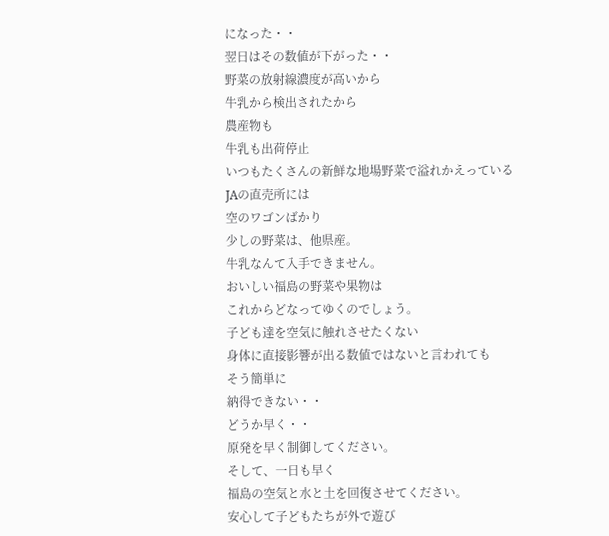になった・・
翌日はその数値が下がった・・
野菜の放射線濃度が高いから
牛乳から検出されたから
農産物も
牛乳も出荷停止
いつもたくさんの新鮮な地場野菜で溢れかえっている
JAの直売所には
空のワゴンばかり
少しの野菜は、他県産。
牛乳なんて入手できません。
おいしい福島の野菜や果物は
これからどなってゆくのでしょう。
子ども達を空気に触れさせたくない
身体に直接影響が出る数値ではないと言われても
そう簡単に
納得できない・・
どうか早く・・
原発を早く制御してください。
そして、一日も早く
福島の空気と水と土を回復させてください。
安心して子どもたちが外で遊び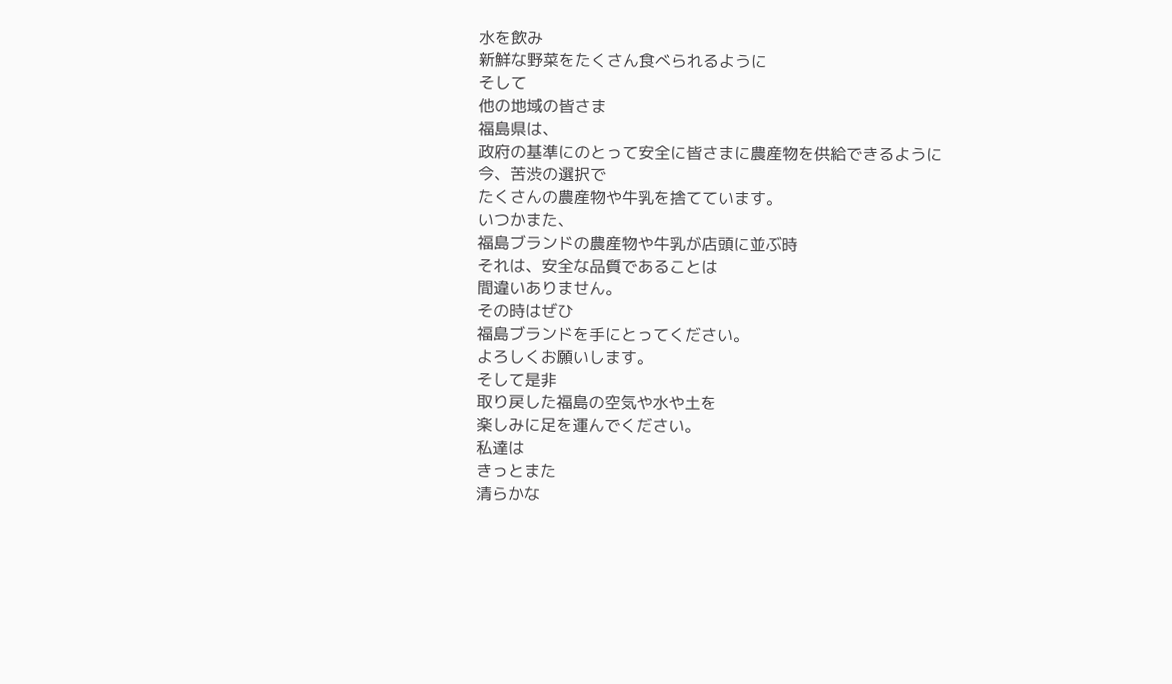水を飲み
新鮮な野菜をたくさん食べられるように
そして
他の地域の皆さま
福島県は、
政府の基準にのとって安全に皆さまに農産物を供給できるように
今、苦渋の選択で
たくさんの農産物や牛乳を捨てています。
いつかまた、
福島ブランドの農産物や牛乳が店頭に並ぶ時
それは、安全な品質であることは
間違いありません。
その時はぜひ
福島ブランドを手にとってください。
よろしくお願いします。
そして是非
取り戻した福島の空気や水や土を
楽しみに足を運んでください。
私達は
きっとまた
清らかな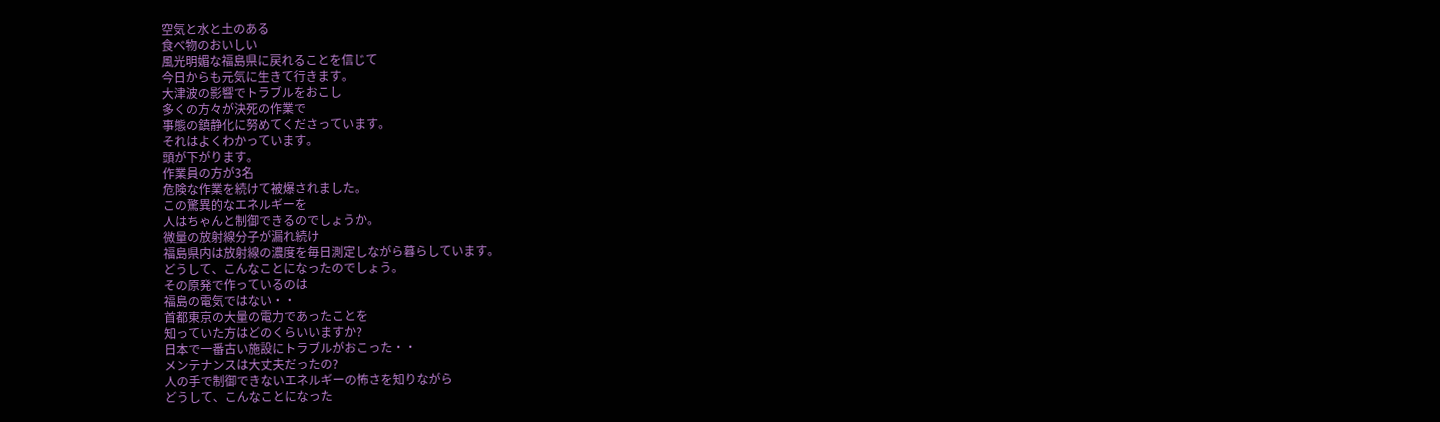空気と水と土のある
食べ物のおいしい
風光明媚な福島県に戻れることを信じて
今日からも元気に生きて行きます。
大津波の影響でトラブルをおこし
多くの方々が決死の作業で
事態の鎮静化に努めてくださっています。
それはよくわかっています。
頭が下がります。
作業員の方が3名
危険な作業を続けて被爆されました。
この驚異的なエネルギーを
人はちゃんと制御できるのでしょうか。
微量の放射線分子が漏れ続け
福島県内は放射線の濃度を毎日測定しながら暮らしています。
どうして、こんなことになったのでしょう。
その原発で作っているのは
福島の電気ではない・・
首都東京の大量の電力であったことを
知っていた方はどのくらいいますか?
日本で一番古い施設にトラブルがおこった・・
メンテナンスは大丈夫だったの?
人の手で制御できないエネルギーの怖さを知りながら
どうして、こんなことになった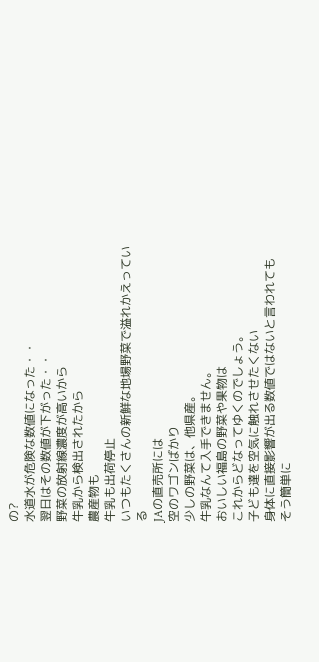の?
水道水が危険な数値になった・・
翌日はその数値が下がった・・
野菜の放射線濃度が高いから
牛乳から検出されたから
農産物も
牛乳も出荷停止
いつもたくさんの新鮮な地場野菜で溢れかえっている
JAの直売所には
空のワゴンばかり
少しの野菜は、他県産。
牛乳なんて入手できません。
おいしい福島の野菜や果物は
これからどなってゆくのでしょう。
子ども達を空気に触れさせたくない
身体に直接影響が出る数値ではないと言われても
そう簡単に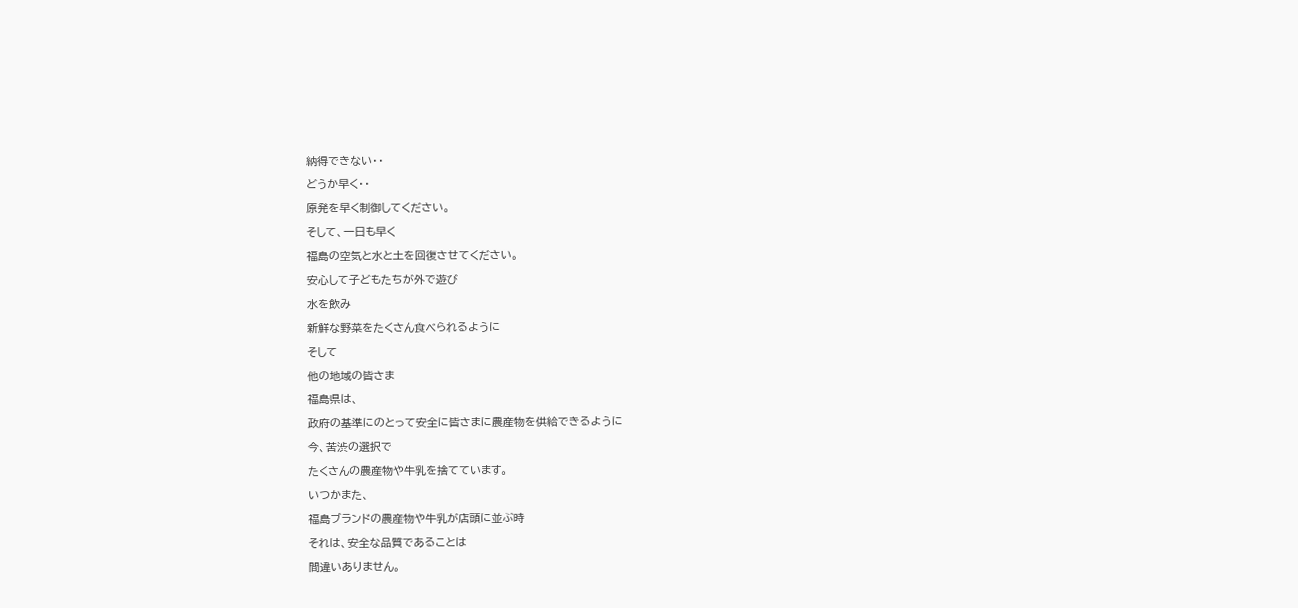納得できない・・
どうか早く・・
原発を早く制御してください。
そして、一日も早く
福島の空気と水と土を回復させてください。
安心して子どもたちが外で遊び
水を飲み
新鮮な野菜をたくさん食べられるように
そして
他の地域の皆さま
福島県は、
政府の基準にのとって安全に皆さまに農産物を供給できるように
今、苦渋の選択で
たくさんの農産物や牛乳を捨てています。
いつかまた、
福島ブランドの農産物や牛乳が店頭に並ぶ時
それは、安全な品質であることは
間違いありません。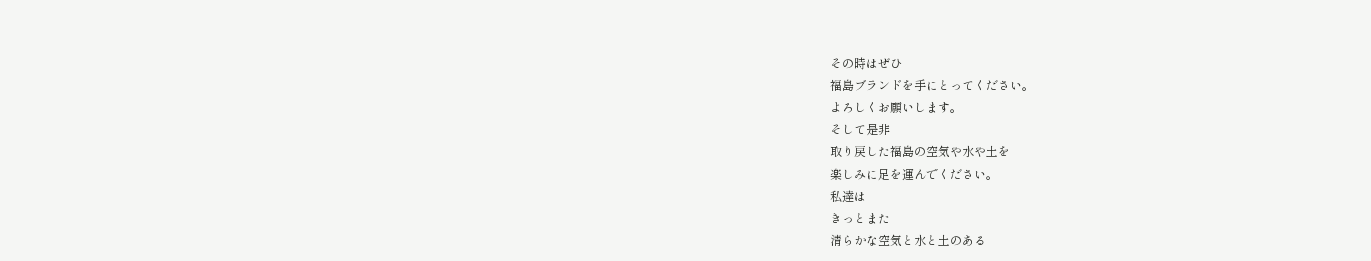その時はぜひ
福島ブランドを手にとってください。
よろしくお願いします。
そして是非
取り戻した福島の空気や水や土を
楽しみに足を運んでください。
私達は
きっとまた
清らかな空気と水と土のある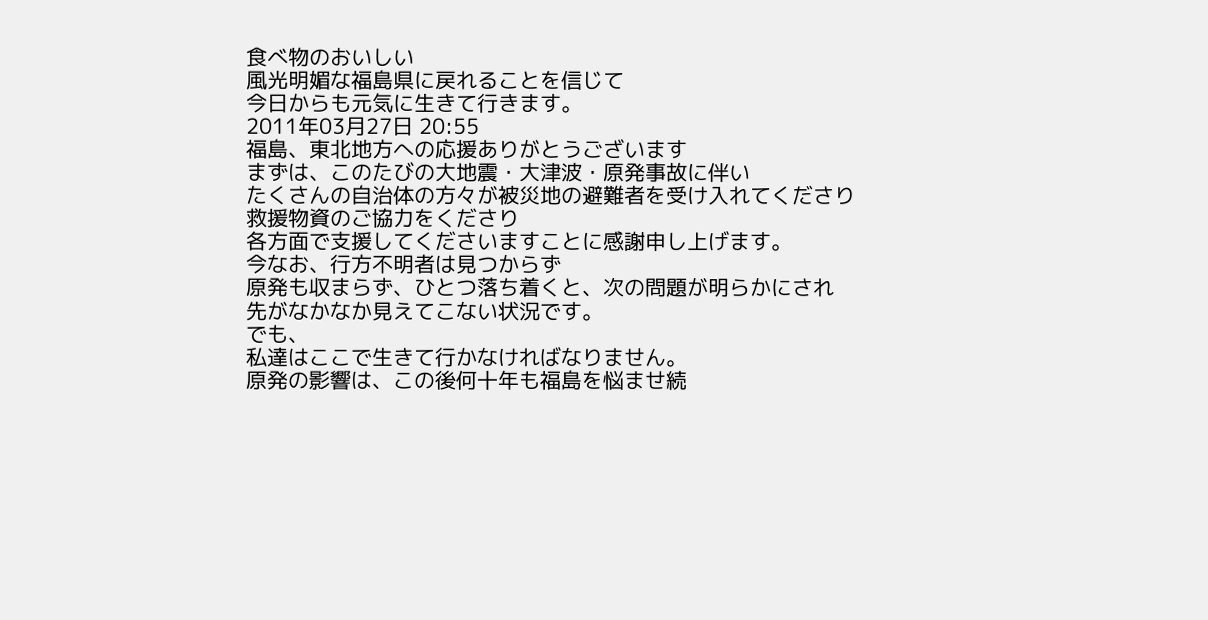食べ物のおいしい
風光明媚な福島県に戻れることを信じて
今日からも元気に生きて行きます。
2011年03月27日 20:55
福島、東北地方への応援ありがとうございます
まずは、このたびの大地震・大津波・原発事故に伴い
たくさんの自治体の方々が被災地の避難者を受け入れてくださり
救援物資のご協力をくださり
各方面で支援してくださいますことに感謝申し上げます。
今なお、行方不明者は見つからず
原発も収まらず、ひとつ落ち着くと、次の問題が明らかにされ
先がなかなか見えてこない状況です。
でも、
私達はここで生きて行かなければなりません。
原発の影響は、この後何十年も福島を悩ませ続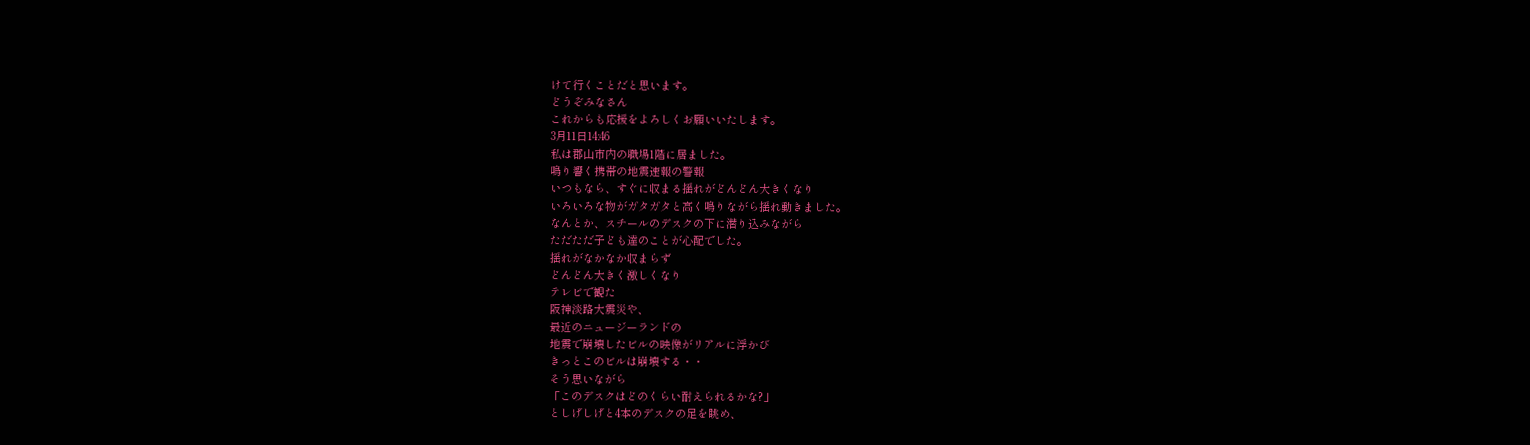けて行くことだと思います。
どうぞみなさん
これからも応援をよろしくお願いいたします。
3月11日14:46
私は郡山市内の職場1階に居ました。
鳴り響く携帯の地震速報の警報
いつもなら、すぐに収まる揺れがどんどん大きくなり
いろいろな物がガタガタと高く鳴りながら揺れ動きました。
なんとか、スチールのデスクの下に潜り込みながら
ただただ子ども達のことが心配でした。
揺れがなかなか収まらず
どんどん大きく激しくなり
テレビで観た
阪神淡路大震災や、
最近のニュージーランドの
地震で崩壊したビルの映像がリアルに浮かび
きっとこのビルは崩壊する・・
そう思いながら
「このデスクはどのくらい耐えられるかな?」
としげしげと4本のデスクの足を眺め、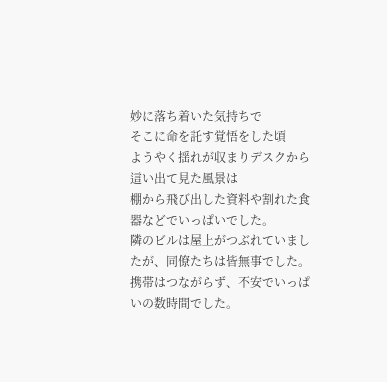妙に落ち着いた気持ちで
そこに命を託す覚悟をした頃
ようやく揺れが収まりデスクから這い出て見た風景は
棚から飛び出した資料や割れた食器などでいっぱいでした。
隣のビルは屋上がつぶれていましたが、同僚たちは皆無事でした。
携帯はつながらず、不安でいっぱいの数時間でした。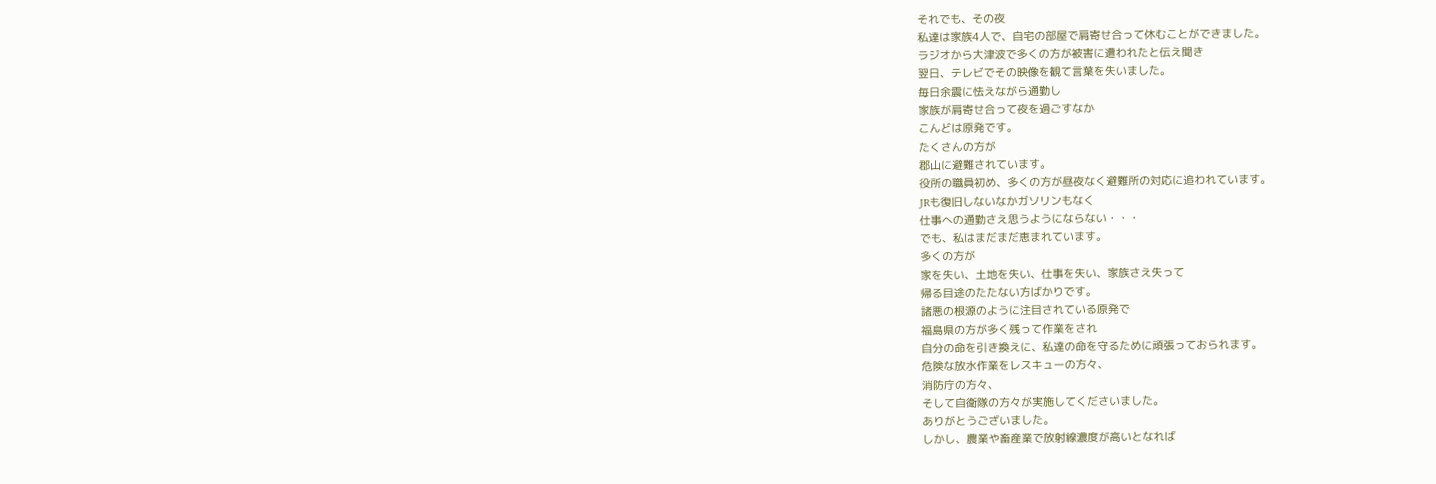それでも、その夜
私達は家族4人で、自宅の部屋で肩寄せ合って休むことができました。
ラジオから大津波で多くの方が被害に遭われたと伝え聞き
翌日、テレビでその映像を観て言葉を失いました。
毎日余震に怯えながら通勤し
家族が肩寄せ合って夜を過ごすなか
こんどは原発です。
たくさんの方が
郡山に避難されています。
役所の職員初め、多くの方が昼夜なく避難所の対応に追われています。
JRも復旧しないなかガソリンもなく
仕事への通勤さえ思うようにならない・・・
でも、私はまだまだ恵まれています。
多くの方が
家を失い、土地を失い、仕事を失い、家族さえ失って
帰る目途のたたない方ばかりです。
諸悪の根源のように注目されている原発で
福島県の方が多く残って作業をされ
自分の命を引き換えに、私達の命を守るために頑張っておられます。
危険な放水作業をレスキューの方々、
消防庁の方々、
そして自衛隊の方々が実施してくださいました。
ありがとうございました。
しかし、農業や畜産業で放射線濃度が高いとなれば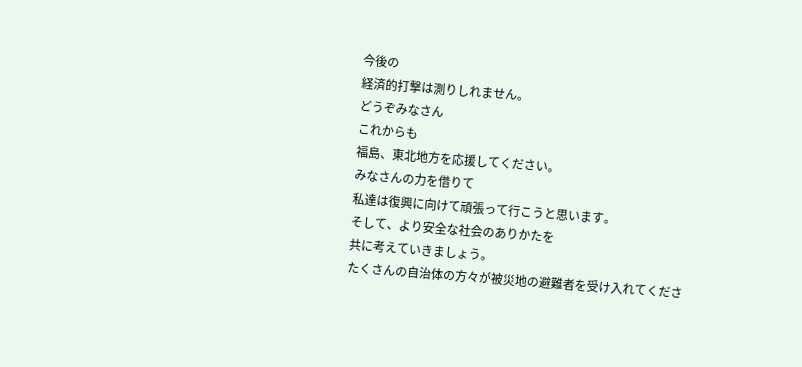今後の
経済的打撃は測りしれません。
どうぞみなさん
これからも
福島、東北地方を応援してください。
みなさんの力を借りて
私達は復興に向けて頑張って行こうと思います。
そして、より安全な社会のありかたを
共に考えていきましょう。
たくさんの自治体の方々が被災地の避難者を受け入れてくださ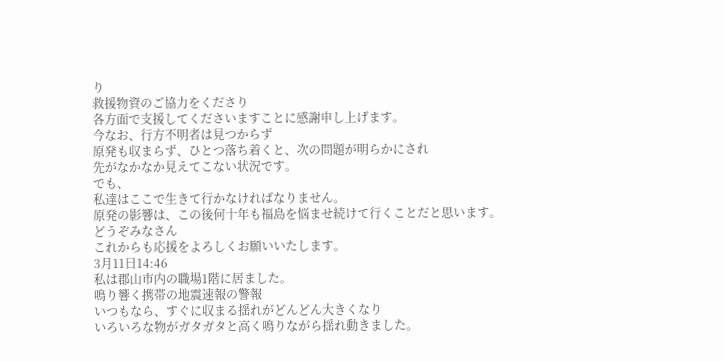り
救援物資のご協力をくださり
各方面で支援してくださいますことに感謝申し上げます。
今なお、行方不明者は見つからず
原発も収まらず、ひとつ落ち着くと、次の問題が明らかにされ
先がなかなか見えてこない状況です。
でも、
私達はここで生きて行かなければなりません。
原発の影響は、この後何十年も福島を悩ませ続けて行くことだと思います。
どうぞみなさん
これからも応援をよろしくお願いいたします。
3月11日14:46
私は郡山市内の職場1階に居ました。
鳴り響く携帯の地震速報の警報
いつもなら、すぐに収まる揺れがどんどん大きくなり
いろいろな物がガタガタと高く鳴りながら揺れ動きました。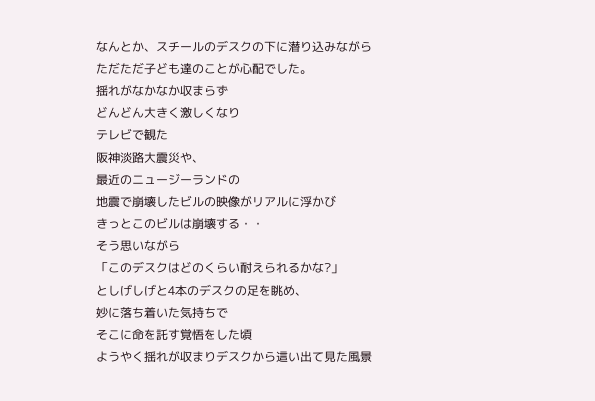なんとか、スチールのデスクの下に潜り込みながら
ただただ子ども達のことが心配でした。
揺れがなかなか収まらず
どんどん大きく激しくなり
テレビで観た
阪神淡路大震災や、
最近のニュージーランドの
地震で崩壊したビルの映像がリアルに浮かび
きっとこのビルは崩壊する・・
そう思いながら
「このデスクはどのくらい耐えられるかな?」
としげしげと4本のデスクの足を眺め、
妙に落ち着いた気持ちで
そこに命を託す覚悟をした頃
ようやく揺れが収まりデスクから這い出て見た風景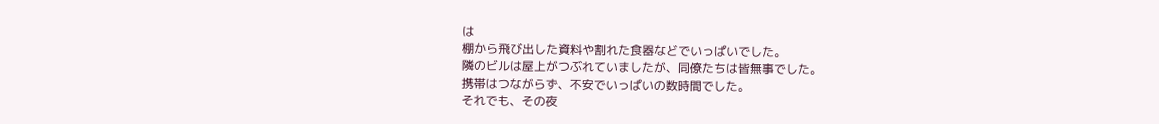は
棚から飛び出した資料や割れた食器などでいっぱいでした。
隣のビルは屋上がつぶれていましたが、同僚たちは皆無事でした。
携帯はつながらず、不安でいっぱいの数時間でした。
それでも、その夜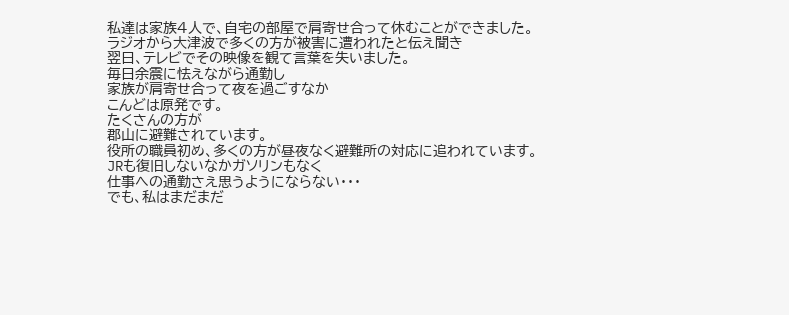私達は家族4人で、自宅の部屋で肩寄せ合って休むことができました。
ラジオから大津波で多くの方が被害に遭われたと伝え聞き
翌日、テレビでその映像を観て言葉を失いました。
毎日余震に怯えながら通勤し
家族が肩寄せ合って夜を過ごすなか
こんどは原発です。
たくさんの方が
郡山に避難されています。
役所の職員初め、多くの方が昼夜なく避難所の対応に追われています。
JRも復旧しないなかガソリンもなく
仕事への通勤さえ思うようにならない・・・
でも、私はまだまだ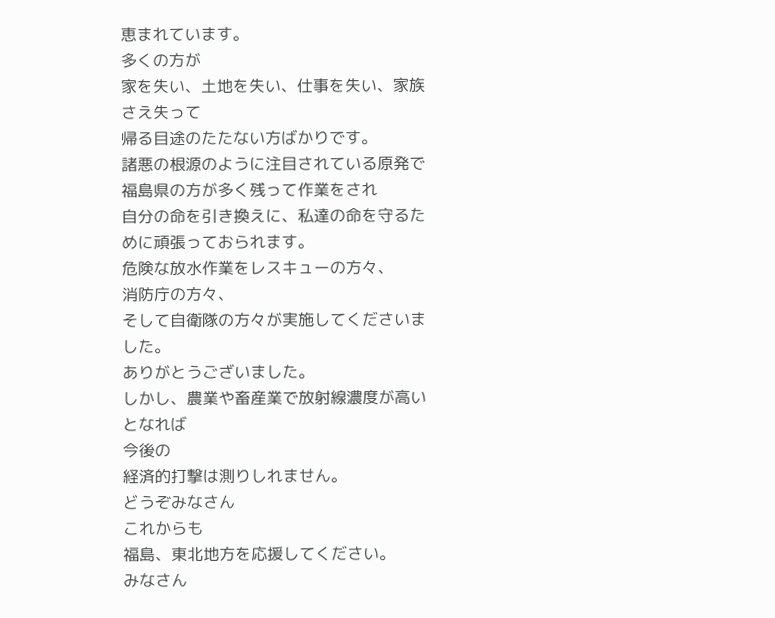恵まれています。
多くの方が
家を失い、土地を失い、仕事を失い、家族さえ失って
帰る目途のたたない方ばかりです。
諸悪の根源のように注目されている原発で
福島県の方が多く残って作業をされ
自分の命を引き換えに、私達の命を守るために頑張っておられます。
危険な放水作業をレスキューの方々、
消防庁の方々、
そして自衛隊の方々が実施してくださいました。
ありがとうございました。
しかし、農業や畜産業で放射線濃度が高いとなれば
今後の
経済的打撃は測りしれません。
どうぞみなさん
これからも
福島、東北地方を応援してください。
みなさん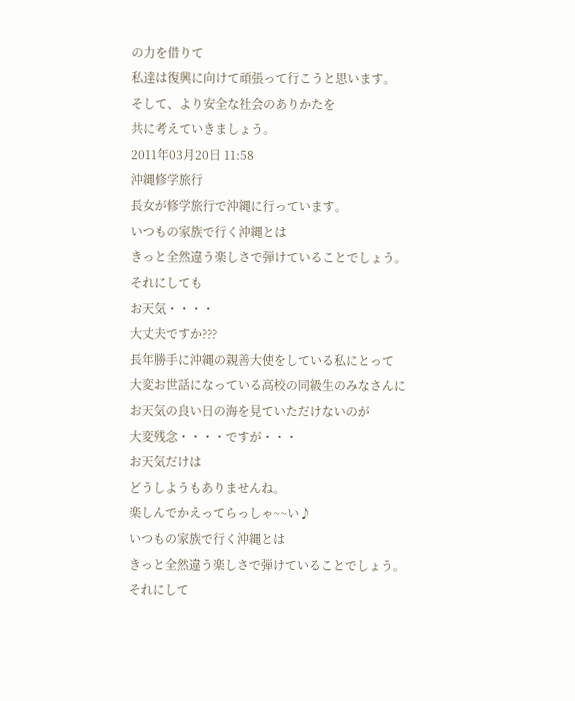の力を借りて
私達は復興に向けて頑張って行こうと思います。
そして、より安全な社会のありかたを
共に考えていきましょう。
2011年03月20日 11:58
沖縄修学旅行
長女が修学旅行で沖縄に行っています。
いつもの家族で行く沖縄とは
きっと全然違う楽しさで弾けていることでしょう。
それにしても
お天気・・・・
大丈夫ですか???
長年勝手に沖縄の親善大使をしている私にとって
大変お世話になっている高校の同級生のみなさんに
お天気の良い日の海を見ていただけないのが
大変残念・・・・ですが・・・
お天気だけは
どうしようもありませんね。
楽しんでかえってらっしゃ~~い♪
いつもの家族で行く沖縄とは
きっと全然違う楽しさで弾けていることでしょう。
それにして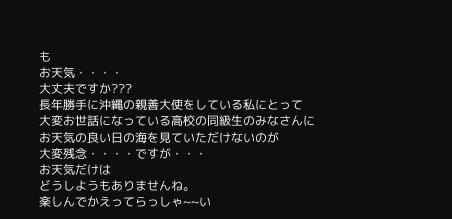も
お天気・・・・
大丈夫ですか???
長年勝手に沖縄の親善大使をしている私にとって
大変お世話になっている高校の同級生のみなさんに
お天気の良い日の海を見ていただけないのが
大変残念・・・・ですが・・・
お天気だけは
どうしようもありませんね。
楽しんでかえってらっしゃ~~い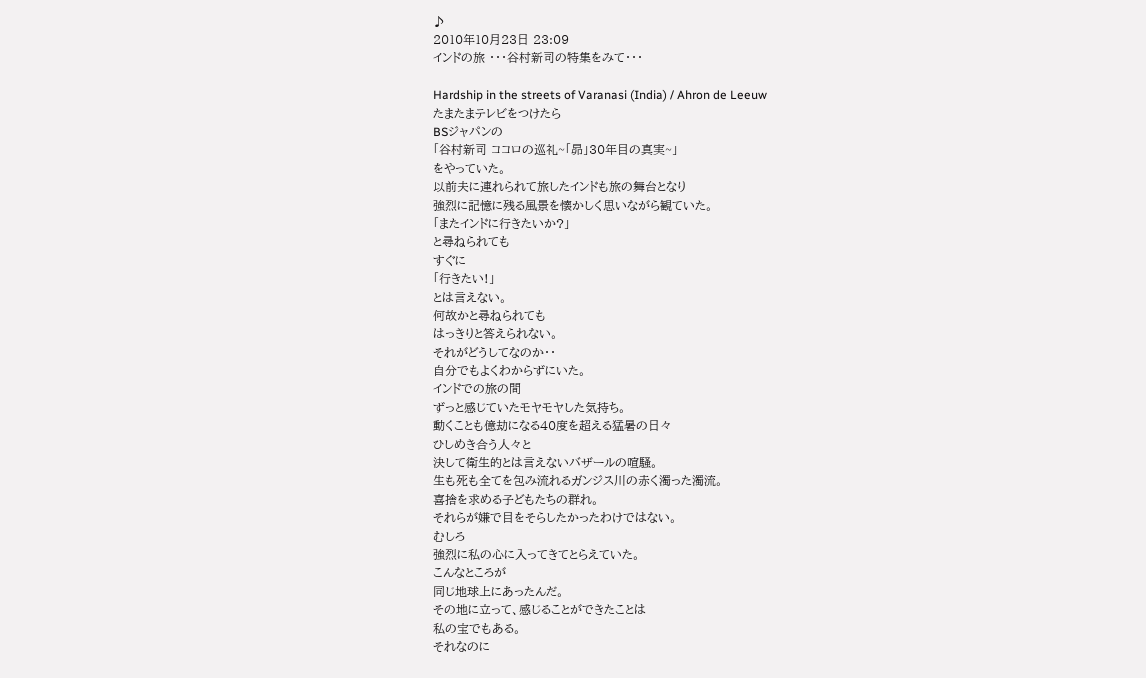♪
2010年10月23日 23:09
インドの旅 ・・・谷村新司の特集をみて・・・

Hardship in the streets of Varanasi (India) / Ahron de Leeuw
たまたまテレビをつけたら
BSジャパンの
「谷村新司 ココロの巡礼~「昴」30年目の真実~」
をやっていた。
以前夫に連れられて旅したインドも旅の舞台となり
強烈に記憶に残る風景を懐かしく思いながら観ていた。
「またインドに行きたいか?」
と尋ねられても
すぐに
「行きたい!」
とは言えない。
何故かと尋ねられても
はっきりと答えられない。
それがどうしてなのか・・
自分でもよくわからずにいた。
インドでの旅の間
ずっと感じていたモヤモヤした気持ち。
動くことも億劫になる40度を超える猛暑の日々
ひしめき合う人々と
決して衛生的とは言えないバザールの喧騒。
生も死も全てを包み流れるガンジス川の赤く濁った濁流。
喜捨を求める子どもたちの群れ。
それらが嫌で目をそらしたかったわけではない。
むしろ
強烈に私の心に入ってきてとらえていた。
こんなところが
同じ地球上にあったんだ。
その地に立って、感じることができたことは
私の宝でもある。
それなのに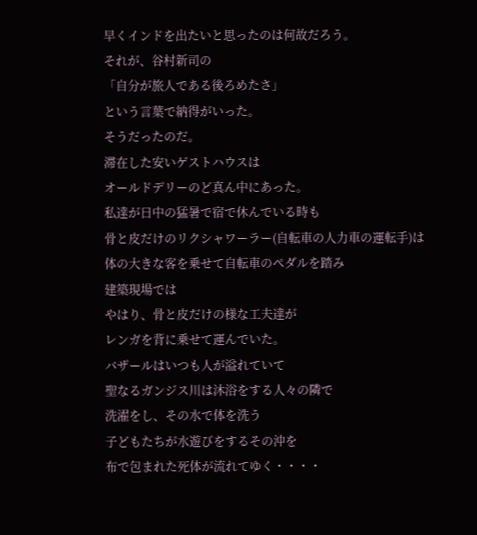早くインドを出たいと思ったのは何故だろう。
それが、谷村新司の
「自分が旅人である後ろめたさ」
という言葉で納得がいった。
そうだったのだ。
滞在した安いゲストハウスは
オールドデリーのど真ん中にあった。
私達が日中の猛暑で宿で休んでいる時も
骨と皮だけのリクシャワーラー(自転車の人力車の運転手)は
体の大きな客を乗せて自転車のペダルを踏み
建築現場では
やはり、骨と皮だけの様な工夫達が
レンガを背に乗せて運んでいた。
バザールはいつも人が溢れていて
聖なるガンジス川は沐浴をする人々の隣で
洗濯をし、その水で体を洗う
子どもたちが水遊びをするその沖を
布で包まれた死体が流れてゆく・・・・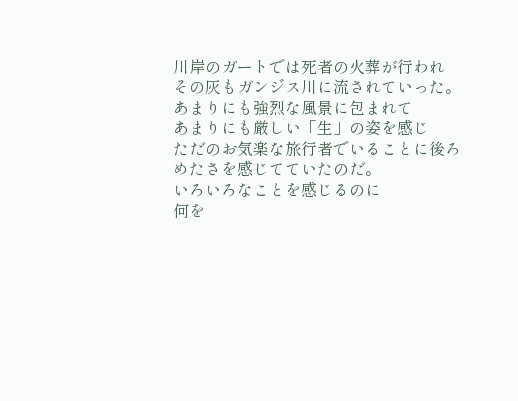川岸のガートでは死者の火葬が行われ
その灰もガンジス川に流されていった。
あまりにも強烈な風景に包まれて
あまりにも厳しい「生」の姿を感じ
ただのお気楽な旅行者でいることに後ろめたさを感じてていたのだ。
いろいろなことを感じるのに
何を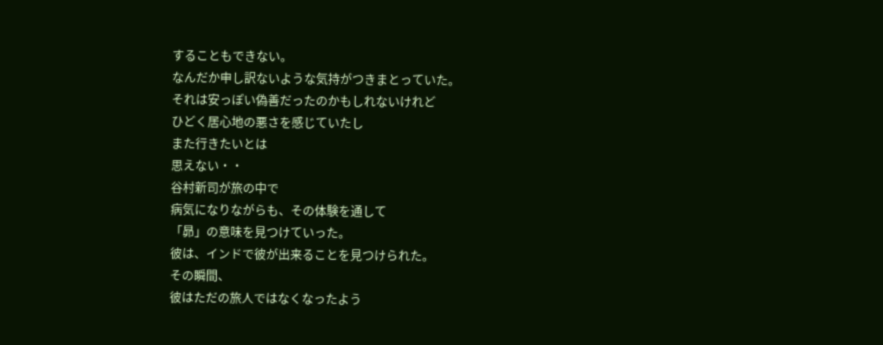することもできない。
なんだか申し訳ないような気持がつきまとっていた。
それは安っぽい偽善だったのかもしれないけれど
ひどく居心地の悪さを感じていたし
また行きたいとは
思えない・・
谷村新司が旅の中で
病気になりながらも、その体験を通して
「昴」の意味を見つけていった。
彼は、インドで彼が出来ることを見つけられた。
その瞬間、
彼はただの旅人ではなくなったよう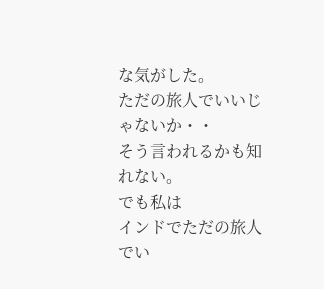な気がした。
ただの旅人でいいじゃないか・・
そう言われるかも知れない。
でも私は
インドでただの旅人でい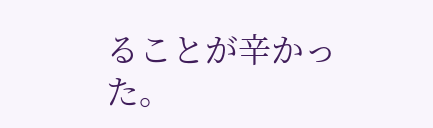ることが辛かった。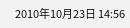2010年10月23日 14:56